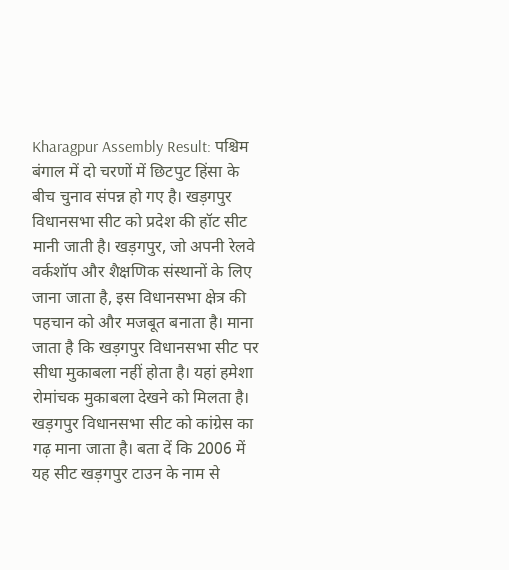Kharagpur Assembly Result: पश्चिम बंगाल में दो चरणों में छिटपुट हिंसा के बीच चुनाव संपन्न हो गए है। खड़गपुर विधानसभा सीट को प्रदेश की हॉट सीट मानी जाती है। खड़गपुर, जो अपनी रेलवे वर्कशॉप और शैक्षणिक संस्थानों के लिए जाना जाता है, इस विधानसभा क्षेत्र की पहचान को और मजबूत बनाता है। माना जाता है कि खड़गपुर विधानसभा सीट पर सीधा मुकाबला नहीं होता है। यहां हमेशा रोमांचक मुकाबला देखने को मिलता है।
खड़गपुर विधानसभा सीट को कांग्रेस का गढ़ माना जाता है। बता दें कि 2006 में यह सीट खड़गपुर टाउन के नाम से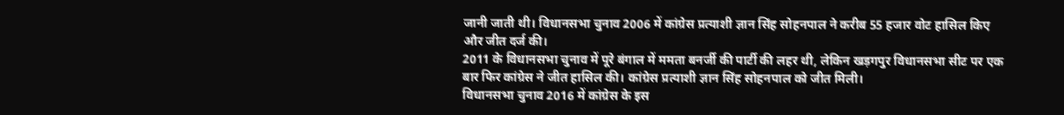जानी जाती थी। विधानसभा चुनाव 2006 में कांग्रेस प्रत्याशी ज्ञान सिंह सोहनपाल ने करीब 55 हजार वोट हासिल किए और जीत दर्ज की।
2011 के विधानसभा चुनाव में पूरे बंगाल में ममता बनर्जी की पार्टी की लहर थी, लेकिन खड़गपुर विधानसभा सीट पर एक बार फिर कांग्रेस ने जीत हासिल की। कांग्रेस प्रत्याशी ज्ञान सिंह सोहनपाल को जीत मिली।
विधानसभा चुनाव 2016 में कांग्रेस के इस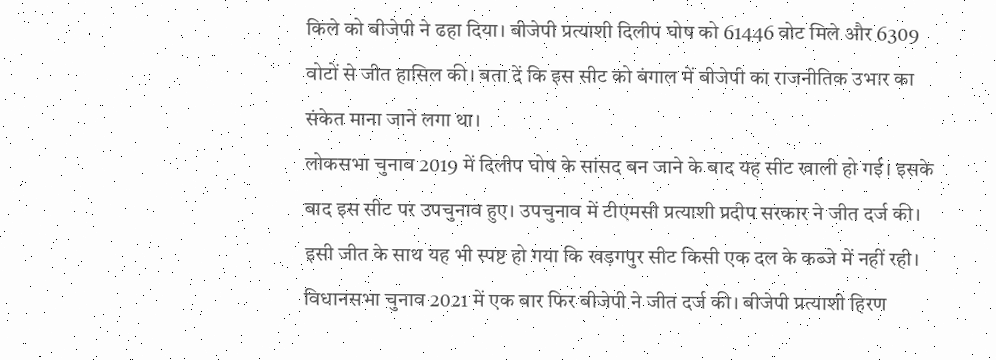किले को बीजेपी ने ढहा दिया। बीजेपी प्रत्याशी दिलीप घोष को 61446 वोट मिले और 6309 वोटों से जीत हासिल की। बता दें कि इस सीट को बंगाल में बीजेपी का राजनीतिक उभार का संकेत माना जाने लगा था।
लोकसभा चुनाव 2019 में दिलीप घोष के सांसद बन जाने के बाद यह सीट खाली हो गई। इसके बाद इस सीट पर उपचुनाव हुए। उपचुनाव में टीएमसी प्रत्याशी प्रदीप सरकार ने जीत दर्ज की। इसी जीत के साथ यह भी स्पष्ट हो गया कि खड़गपुर सीट किसी एक दल के कब्जे में नहीं रही।
विधानसभा चुनाव 2021 में एक बार फिर बीजेपी ने जीत दर्ज की। बीजेपी प्रत्याशी हिरण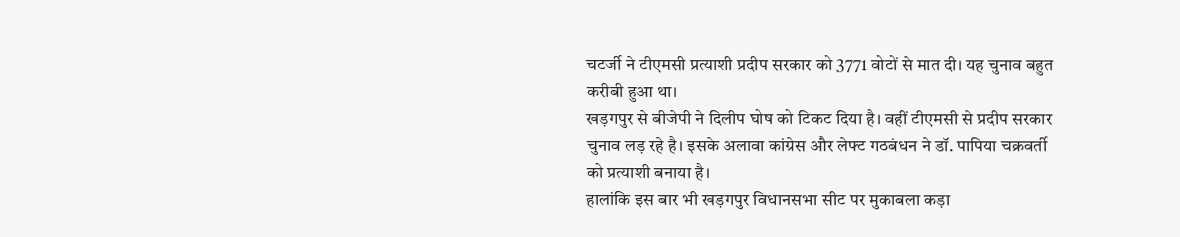चटर्जी ने टीएमसी प्रत्याशी प्रदीप सरकार को 3771 वोटों से मात दी। यह चुनाव बहुत करीबी हुआ था।
खड़गपुर से बीजेपी ने दिलीप घोष को टिकट दिया है। वहीं टीएमसी से प्रदीप सरकार चुनाव लड़ रहे है। इसके अलावा कांग्रेस और लेफ्ट गठबंधन ने डॉ. पापिया चक्रवर्ती को प्रत्याशी बनाया है।
हालांकि इस बार भी खड़गपुर विधानसभा सीट पर मुकाबला कड़ा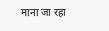माना जा रहा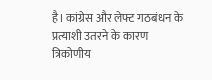है। कांग्रेस और लेफ्ट गठबंधन के प्रत्याशी उतरने के कारण त्रिकोणीय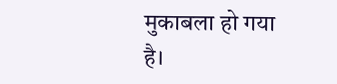मुकाबला हो गया है।